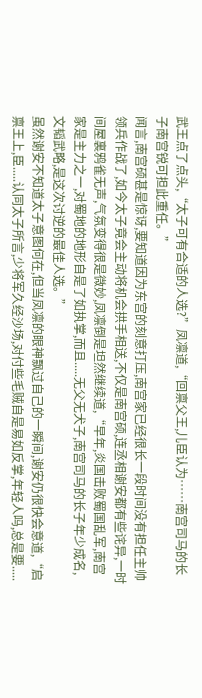武王点了点头,“太子可有合适的人选?”凤凛道,“回禀父王,儿臣认为……南宫司马的长子南宫锐可担此重任。”
闻言,南宫硕甚是惊讶,要知道因为东宫的刻意打压,南宫家已经很长一段时间没有担任主帅领兵作战了,如今太子竟会主动将机会拱手相送,不仅是南宫硕,连丞相谢安都有些诧异,一时间屋裏鸦雀无声,气氛变得很是微妙,凤凛倒是坦然继续道,“早年,炎国击败蜀国乱军,南宫家是主力之一,对蜀地的地形自是了如执掌,而且.....无父无犬子,南宫司马的长子年少成名,文韬武略,是这次讨逆的最佳人选。”
虽然谢安不知道太子意图何在,但当凤凛的眼神飘过自己的一瞬间,谢安仍很快会意道,“启禀王上,臣.....认同太子所言,少将军久经沙场,对付些毛贼自是易如反掌,年轻人吗,总是要.....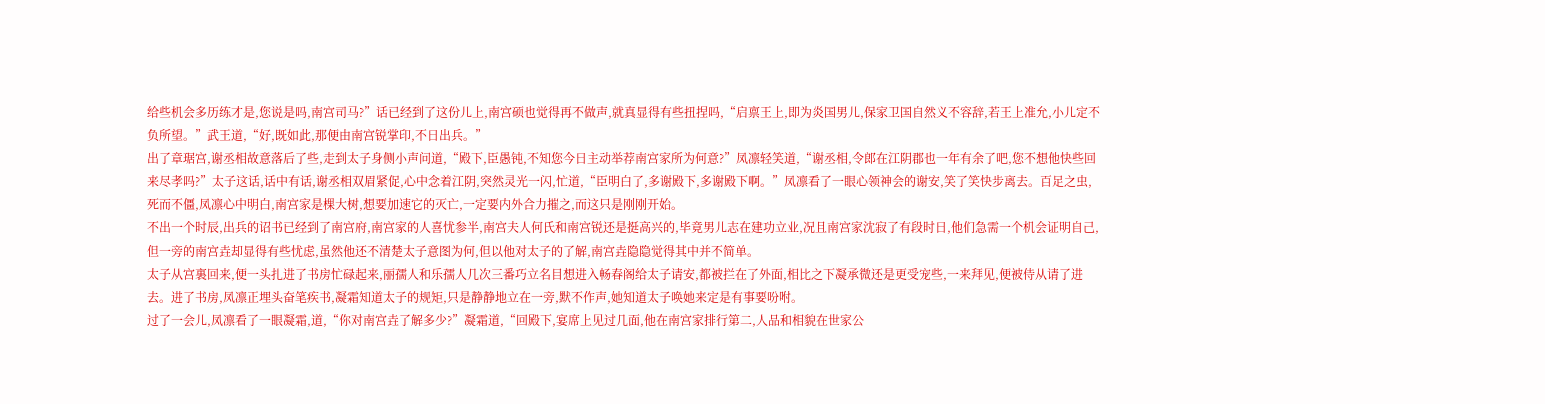给些机会多历练才是,您说是吗,南宫司马?”话已经到了这份儿上,南宫硕也觉得再不做声,就真显得有些扭捏吗,“启禀王上,即为炎国男儿,保家卫国自然义不容辞,若王上准允,小儿定不负所望。”武王道,“好,既如此,那便由南宫锐掌印,不日出兵。”
出了章琚宫,谢丞相故意落后了些,走到太子身侧小声问道,“殿下,臣愚钝,不知您今日主动举荐南宫家所为何意?”凤凛轻笑道,“谢丞相,令郎在江阴郡也一年有余了吧,您不想他快些回来尽孝吗?”太子这话,话中有话,谢丞相双眉紧促,心中念着江阴,突然灵光一闪,忙道,“臣明白了,多谢殿下,多谢殿下啊。”凤凛看了一眼心领神会的谢安,笑了笑快步离去。百足之虫,死而不僵,凤凛心中明白,南宫家是棵大树,想要加速它的灭亡,一定要内外合力摧之,而这只是刚刚开始。
不出一个时辰,出兵的诏书已经到了南宫府,南宫家的人喜忧参半,南宫夫人何氏和南宫锐还是挺高兴的,毕竟男儿志在建功立业,况且南宫家沈寂了有段时日,他们急需一个机会证明自己,但一旁的南宫垚却显得有些忧虑,虽然他还不清楚太子意图为何,但以他对太子的了解,南宫垚隐隐觉得其中并不简单。
太子从宫裏回来,便一头扎进了书房忙碌起来,丽孺人和乐孺人几次三番巧立名目想进入畅春阁给太子请安,都被拦在了外面,相比之下凝承微还是更受宠些,一来拜见,便被侍从请了进去。进了书房,凤凛正埋头奋笔疾书,凝霜知道太子的规矩,只是静静地立在一旁,默不作声,她知道太子唤她来定是有事要吩咐。
过了一会儿,凤凛看了一眼凝霜,道,“你对南宫垚了解多少?”凝霜道,“回殿下,宴席上见过几面,他在南宫家排行第二,人品和相貌在世家公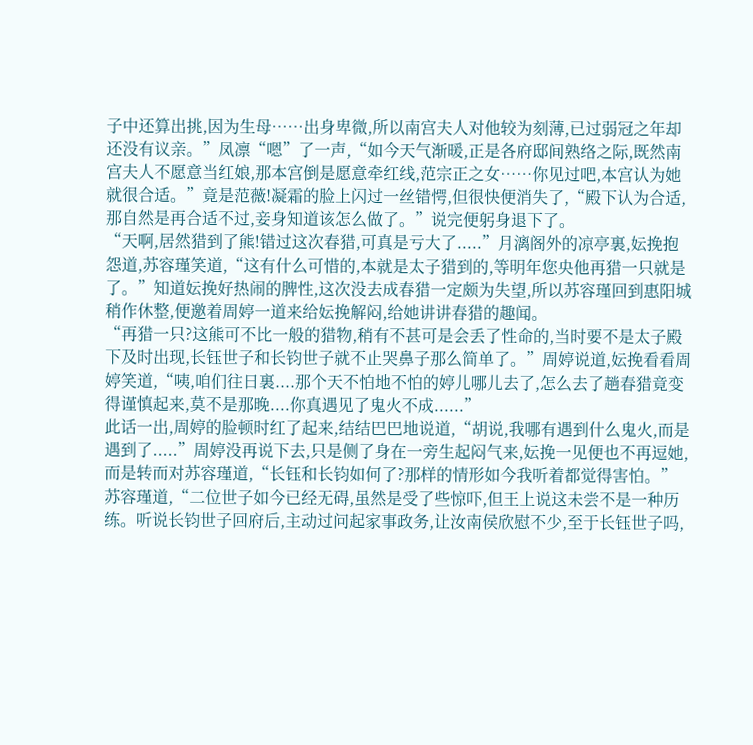子中还算出挑,因为生母……出身卑微,所以南宫夫人对他较为刻薄,已过弱冠之年却还没有议亲。”凤凛“嗯”了一声,“如今天气渐暖,正是各府邸间熟络之际,既然南宫夫人不愿意当红娘,那本宫倒是愿意牵红线,范宗正之女……你见过吧,本宫认为她就很合适。”竟是范薇!凝霜的脸上闪过一丝错愕,但很快便消失了,“殿下认为合适,那自然是再合适不过,妾身知道该怎么做了。”说完便躬身退下了。
“天啊,居然猎到了熊!错过这次春猎,可真是亏大了.....”月漓阁外的凉亭裏,妘挽抱怨道,苏容瑾笑道,“这有什么可惜的,本就是太子猎到的,等明年您央他再猎一只就是了。”知道妘挽好热闹的脾性,这次没去成春猎一定颇为失望,所以苏容瑾回到惠阳城稍作休整,便邀着周婷一道来给妘挽解闷,给她讲讲春猎的趣闻。
“再猎一只?这熊可不比一般的猎物,稍有不甚可是会丢了性命的,当时要不是太子殿下及时出现,长钰世子和长钧世子就不止哭鼻子那么简单了。”周婷说道,妘挽看看周婷笑道,“咦,咱们往日裏....那个天不怕地不怕的婷儿哪儿去了,怎么去了趟春猎竟变得谨慎起来,莫不是那晚....你真遇见了鬼火不成......”
此话一出,周婷的脸顿时红了起来,结结巴巴地说道,“胡说,我哪有遇到什么鬼火,而是遇到了.....”周婷没再说下去,只是侧了身在一旁生起闷气来,妘挽一见便也不再逗她,而是转而对苏容瑾道,“长钰和长钧如何了?那样的情形如今我听着都觉得害怕。”
苏容瑾道,“二位世子如今已经无碍,虽然是受了些惊吓,但王上说这未尝不是一种历练。听说长钧世子回府后,主动过问起家事政务,让汝南侯欣慰不少,至于长钰世子吗,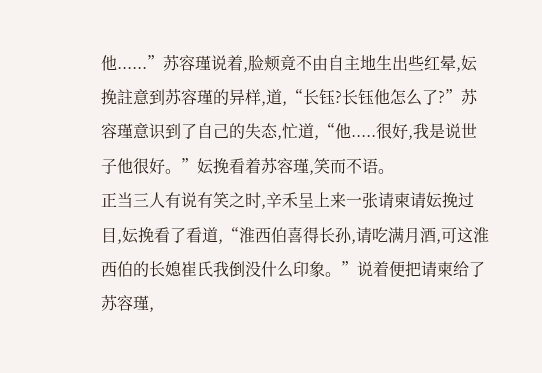他......”苏容瑾说着,脸颊竟不由自主地生出些红晕,妘挽註意到苏容瑾的异样,道,“长钰?长钰他怎么了?”苏容瑾意识到了自己的失态,忙道,“他.....很好,我是说世子他很好。”妘挽看着苏容瑾,笑而不语。
正当三人有说有笑之时,辛禾呈上来一张请柬请妘挽过目,妘挽看了看道,“淮西伯喜得长孙,请吃满月酒,可这淮西伯的长媳崔氏我倒没什么印象。”说着便把请柬给了苏容瑾,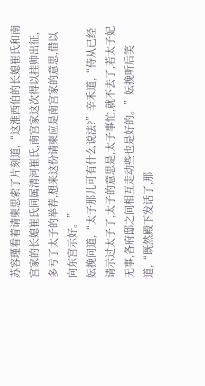苏容瑾看着请柬思索了片刻道,“这淮西伯的长媳崔氏和南宫家的长媳崔氏同属清河崔氏,南宫家这次得以挂帅出征,多亏了太子的举荐,想来这份请柬应是南宫家的意思,借以向东宫示好。”
妘挽问道,“太子那儿可有什么说法?”辛禾道,“侍从已经请示过太子了,太子的意思是,太子事忙,就不去了,若太子妃无事,各府邸之间相互走动些也是好的。”妘挽听后笑道,“既然殿下发话了,那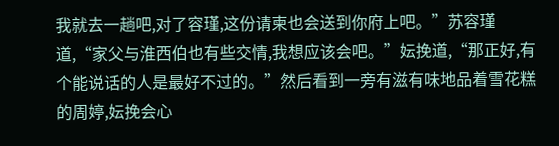我就去一趟吧,对了容瑾,这份请柬也会送到你府上吧。”苏容瑾道,“家父与淮西伯也有些交情,我想应该会吧。”妘挽道,“那正好,有个能说话的人是最好不过的。”然后看到一旁有滋有味地品着雪花糕的周婷,妘挽会心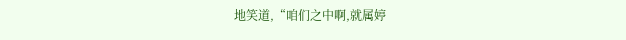地笑道,“咱们之中啊,就属婷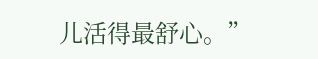儿活得最舒心。”